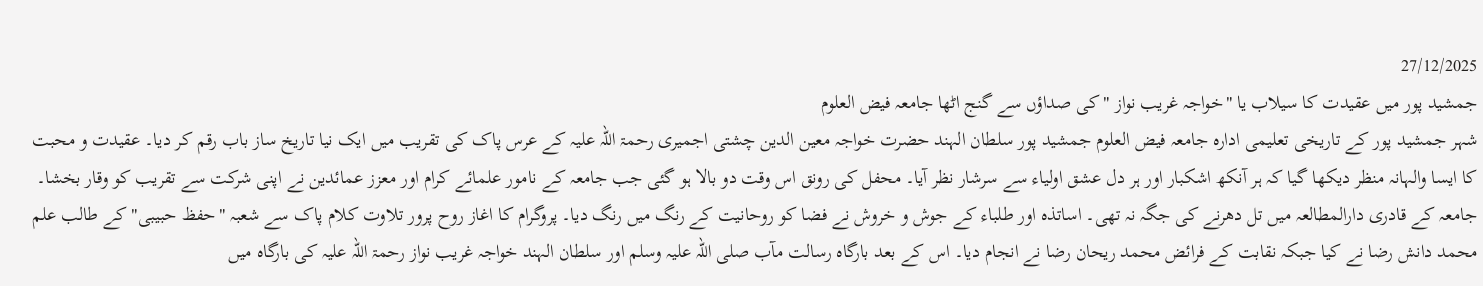27/12/2025
جمشید پور میں عقیدت کا سیلاب یا "خواجہ غریب نواز "کی صداؤں سے گنج اٹھا جامعہ فیض العلوم
شہر جمشید پور کے تاریخی تعلیمی ادارہ جامعہ فیض العلوم جمشید پور سلطان الہند حضرت خواجہ معین الدین چشتی اجمیری رحمۃ اللہ علیہ کے عرس پاک کی تقریب میں ایک نیا تاریخ ساز باب رقم کر دیا۔ عقیدت و محبت کا ایسا والہانہ منظر دیکھا گیا کہ ہر آنکھ اشکبار اور ہر دل عشق اولیاء سے سرشار نظر آیا۔ محفل کی رونق اس وقت دو بالا ہو گئی جب جامعہ کے نامور علمائے کرام اور معزز عمائدین نے اپنی شرکت سے تقریب کو وقار بخشا۔ جامعہ کے قادری دارالمطالعہ میں تل دھرنے کی جگہ نہ تھی۔ اساتذہ اور طلباء کے جوش و خروش نے فضا کو روحانیت کے رنگ میں رنگ دیا۔ پروگرام کا اغاز روح پرور تلاوت کلام پاک سے شعبہ "حفظ حبیبی" کے طالب علم محمد دانش رضا نے کیا جبکہ نقابت کے فرائض محمد ریحان رضا نے انجام دیا۔ اس کے بعد بارگاہ رسالت مآب صلی اللہ علیہ وسلم اور سلطان الہند خواجہ غریب نواز رحمۃ اللہ علیہ کی بارگاہ میں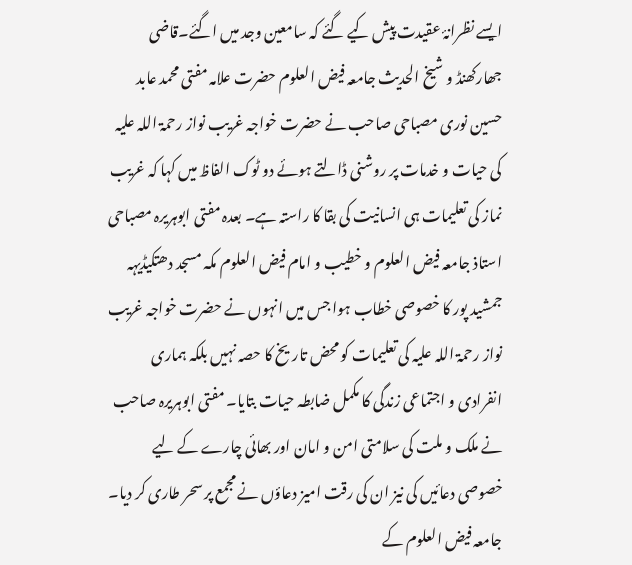ایسے نظرانۂ عقیدت پیش کیے گئے کہ سامعین وجد میں اگئے۔قاضی جھارکھنڈ و شیخ الحدیث جامعہ فیض العلوم حضرت علامہ مفتی محمد عابد حسین نوری مصباحی صاحب نے حضرت خواجہ غریب نواز رحمۃ اللہ علیہ کی حیات و خدمات پر روشنی ڈالتے ہوئے دو ٹوک الفاظ میں کہا کہ غریب نماز کی تعلیمات ہی انسانیت کی بقا کا راستہ ہے۔ بعدہ مفتی ابوہریرہ مصباحی استاذ جامعہ فیض العلوم و خطیب و امام فیض العلوم مکہ مسجد دھتکیڈیہہ جمشید پور کا خصوصی خطاب ہوا جس میں انہوں نے حضرت خواجہ غریب نواز رحمۃ اللہ علیہ کی تعلیمات کو محض تاریخ کا حصہ نہیں بلکہ ہماری انفرادی و اجتماعی زندگی کا مکمل ضابطہ حیات بتایا۔ مفتی ابوہریرہ صاحب نے ملک و ملت کی سلامتی امن و امان اور بھائی چارے کے لیے خصوصی دعائیں کی نیز ان کی رقت امیز دعاؤں نے مجمع پر سحر طاری کر دیا۔ جامعہ فیض العلوم کے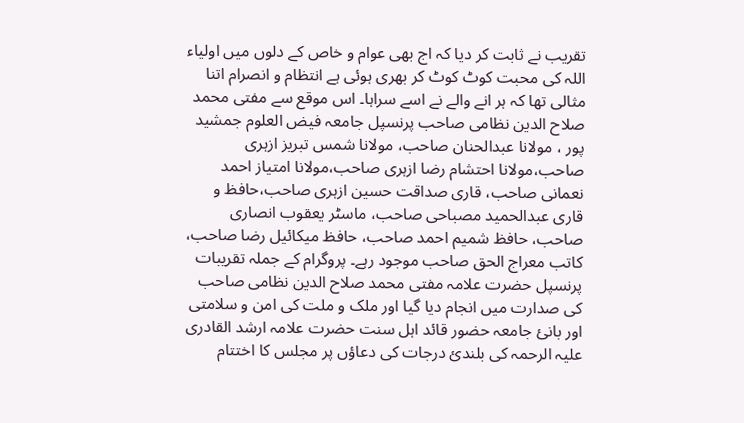تقریب نے ثابت کر دیا کہ اج بھی عوام و خاص کے دلوں میں اولیاء اللہ کی محبت کوٹ کوٹ کر بھری ہوئی ہے انتظام و انصرام اتنا مثالی تھا کہ ہر انے والے نے اسے سراہا۔ اس موقع سے مفتی محمد صلاح الدین نظامی صاحب پرنسپل جامعہ فیض العلوم جمشید پور ، مولانا عبدالحنان صاحب، مولانا شمس تبریز ازہری صاحب،مولانا احتشام رضا ازہری صاحب،مولانا امتیاز احمد نعمانی صاحب، قاری صداقت حسین ازہری صاحب،حافظ و قاری عبدالحمید مصباحی صاحب، ماسٹر یعقوب انصاری صاحب، حافظ شمیم احمد صاحب، حافظ میکائیل رضا صاحب، کاتب معراج الحق صاحب موجود رہے۔ پروگرام کے جملہ تقریبات پرنسپل حضرت علامہ مفتی محمد صلاح الدین نظامی صاحب کی صدارت میں انجام دیا گیا اور ملک و ملت کی امن و سلامتی اور بانیٔ جامعہ حضور قائد اہل سنت حضرت علامہ ارشد القادری علیہ الرحمہ کی بلندیٔ درجات کی دعاؤں پر مجلس کا اختتام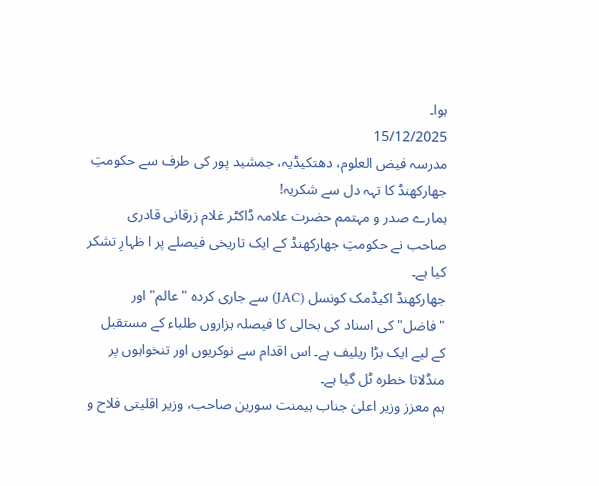ہوا۔
15/12/2025
مدرسہ فیض العلوم، دھتکیڈیہ، جمشید پور کی طرف سے حکومتِ جھارکھنڈ کا تہہ دل سے شکریہ!
ہمارے صدر و مہتمم حضرت علامہ ڈاکٹر غلام زرقانی قادری صاحب نے حکومتِ جھارکھنڈ کے ایک تاریخی فیصلے پر ا ظہارِ تشکر کیا ہے۔
جھارکھنڈ اکیڈمک کونسل (JAC) سے جاری کردہ "عالم" اور "فاضل" کی اسناد کی بحالی کا فیصلہ ہزاروں طلباء کے مستقبل کے لیے ایک بڑا ریلیف ہے۔ اس اقدام سے نوکریوں اور تنخواہوں پر منڈلاتا خطرہ ٹل گیا ہے۔
ہم معزز وزیر اعلیٰ جناب ہیمنت سورین صاحب، وزیر اقلیتی فلاح و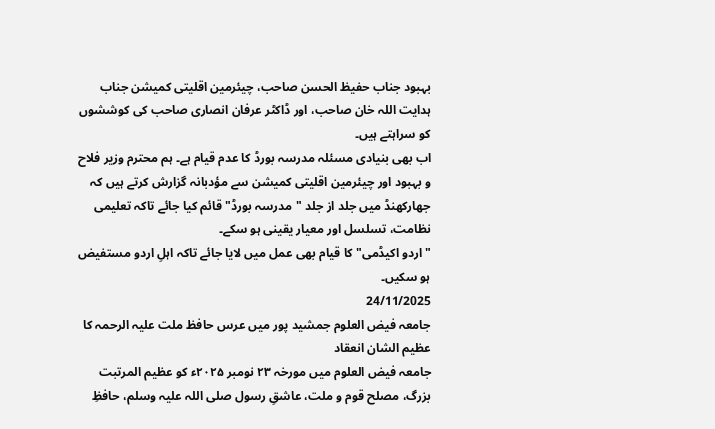بہبود جناب حفیظ الحسن صاحب، چیئرمین اقلیتی کمیشن جناب ہدایت اللہ خان صاحب، اور ڈاکٹر عرفان انصاری صاحب کی کوششوں کو سراہتے ہیں۔
اب بھی بنیادی مسئلہ مدرسہ بورڈ کا عدم قیام ہے۔ ہم محترم وزیر فلاح و بہبود اور چیئرمین اقلیتی کمیشن سے مؤدبانہ گزارش کرتے ہیں کہ جھارکھنڈ میں جلد از جلد "مدرسہ بورڈ" قائم کیا جائے تاکہ تعلیمی نظامت، تسلسل اور معیار یقینی ہو سکے۔
"اردو اکیڈمی" کا قیام بھی عمل میں لایا جائے تاکہ اہلِ اردو مستفیض ہو سکیں۔
24/11/2025
جامعہ فیض العلوم جمشید پور میں عرس حافظ ملت علیہ الرحمہ کا عظیم الشان انعقاد
جامعہ فیض العلوم میں مورخہ ۲۳ نومبر ۲۰۲۵ء کو عظیم المرتبت بزرگ، مصلح قوم و ملت، عاشقِ رسول صلی اللہ علیہ وسلم، حافظِ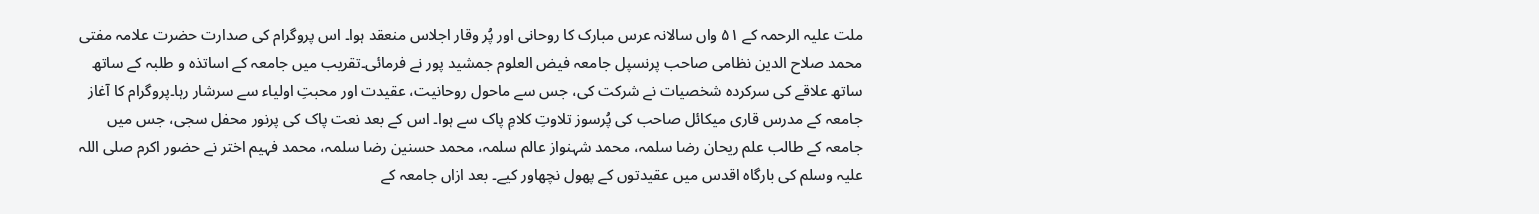ملت علیہ الرحمہ کے ۵۱ واں سالانہ عرس مبارک کا روحانی اور پُر وقار اجلاس منعقد ہوا۔ اس پروگرام کی صدارت حضرت علامہ مفتی محمد صلاح الدین نظامی صاحب پرنسپل جامعہ فیض العلوم جمشید پور نے فرمائی۔تقریب میں جامعہ کے اساتذہ و طلبہ کے ساتھ ساتھ علاقے کی سرکردہ شخصیات نے شرکت کی، جس سے ماحول روحانیت، عقیدت اور محبتِ اولیاء سے سرشار رہا۔پروگرام کا آغاز جامعہ کے مدرس قاری میکائل صاحب کی پُرسوز تلاوتِ کلامِ پاک سے ہوا۔ اس کے بعد نعت پاک کی پرنور محفل سجی، جس میں جامعہ کے طالب علم ریحان رضا سلمہ، محمد شہنواز عالم سلمہ، محمد حسنین رضا سلمہ، محمد فہیم اختر نے حضور اکرم صلی اللہ علیہ وسلم کی بارگاہ اقدس میں عقیدتوں کے پھول نچھاور کیے۔ بعد ازاں جامعہ کے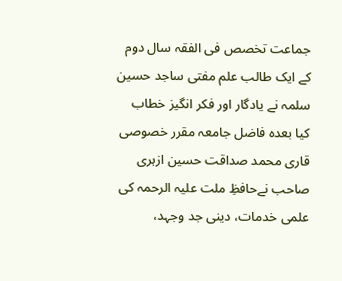جماعت تخصص فی الفقہ سال دوم کے ایک طالب علم مفتی ساجد حسین سلمہ نے یادگار اور فکر انگیز خطاب کیا بعدہ فاضل جامعہ مقرر خصوصی قاری محمد صداقت حسین ازہری صاحب نےحافظِ ملت علیہ الرحمہ کی علمی خدمات، دینی جد وجہد،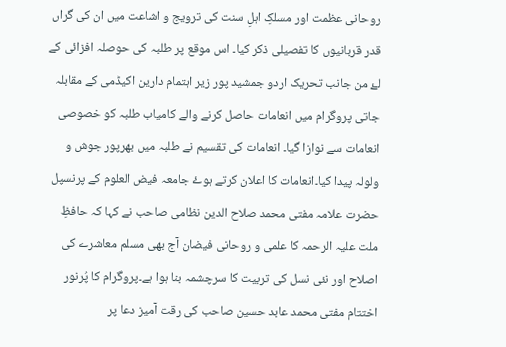روحانی عظمت اور مسلکِ اہلِ سنت کی ترویج و اشاعت میں ان کی گراں قدر قربانیوں کا تفصیلی ذکر کیا۔ اس موقع پر طلبہ کی حوصلہ افزائی کے لۓ من جانب تحریک اردو جمشید پور زیر اہتمام دارین اکیڈمی کے مقابلہ جاتی پروگرام میں انعامات حاصل کرنے والے کامیاب طلبہ کو خصوصی انعامات سے نوازا گیا۔ انعامات کی تقسیم نے طلبہ میں بھرپور جوش و ولولہ پیدا کیا۔انعامات کا اعلان کرتے ہوۓ جامعہ فیض العلوم کے پرنسپل حضرت علامہ مفتی محمد صلاح الدین نظامی صاحب نے کہا کہ حافظِ ملت علیہ الرحمہ کا علمی و روحانی فیضان آج بھی مسلم معاشرے کی اصلاح اور نئی نسل کی تربیت کا سرچشمہ بنا ہوا ہے۔پروگرام کا پُرنور اختتام مفتی محمد عابد حسین صاحب کی رقت آمیز دعا پر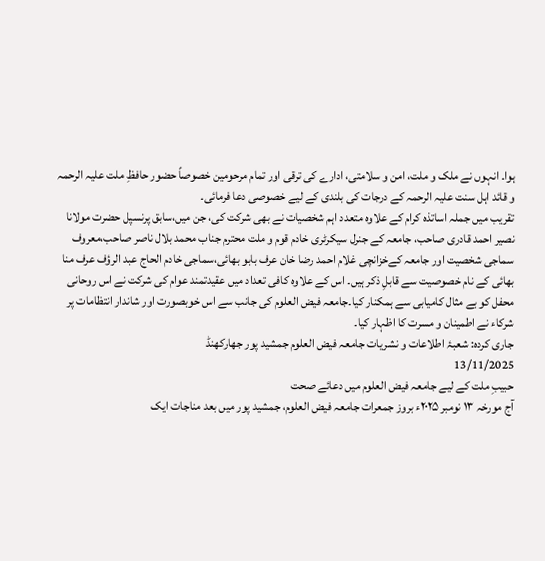ہوا۔ انہوں نے ملک و ملت، امن و سلامتی، ادارے کی ترقی اور تمام مرحومین خصوصاً حضور حافظِ ملت علیہ الرحمہ و قائد اہل سنت علیہ الرحمہ کے درجات کی بلندی کے لیے خصوصی دعا فرمائی۔
تقریب میں جملہ اساتذہ کرام کے علاوہ متعدد اہم شخصیات نے بھی شرکت کی، جن میں،سابق پرنسپل حضرت مولانا نصیر احمد قادری صاحب، جامعہ کے جنرل سیکرٹری خادم قوم و ملت محترم جناب محمد بلال ناصر صاحب،معروف سماجی شخصیت اور جامعہ کےخزانچی غلام احمد رضا خان عرف بابو بھائی،سماجی خادم الحاج عبد الرؤف عرف منا بھائی کے نام خصوصیت سے قابلِ ذکر ہیں۔ اس کے علاوہ کافی تعداد میں عقیدتمند عوام کی شرکت نے اس روحانی محفل کو بے مثال کامیابی سے ہمکنار کیا۔جامعہ فیض العلوم کی جانب سے اس خوبصورت اور شاندار انتظامات پر شرکاء نے اطمینان و مسرت کا اظہار کیا۔
جاری کردہ: شعبۂ اطلاعات و نشریات جامعہ فیض العلوم جمشید پور جھارکھنڈ
13/11/2025
حبیبِ ملت کے لیے جامعہ فیض العلوم میں دعائے صحت
آج مورخہ ۱۳ نومبر ۲۰۲۵ء بروز جمعرات جامعہ فیض العلوم، جمشید پور میں بعد مناجات ایک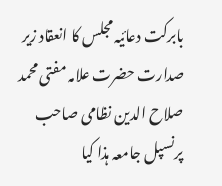بابرکت دعائیہ مجلس کا انعقاد زیر صدارت حضرت علامہ مفتی محمد صلاح الدین نظامی صاحب پرنسپل جامعہ ہذا کیا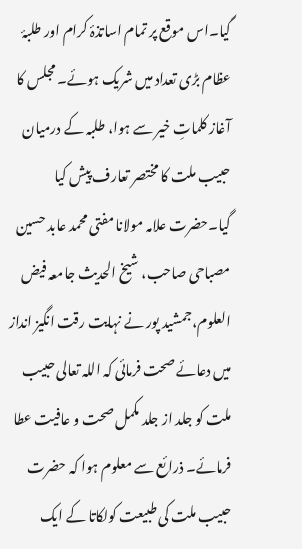گیا۔اس موقع پر تمام اساتذۂ کرام اور طلبۂ عظام بڑی تعداد میں شریک ہوئے۔ مجلس کا آغاز کلماتِ خیر سے ہوا، طلبہ کے درمیان حبیب ملت کا مختصر تعارف پیش کیا گیا۔حضرت علامہ مولانا مفتی محمد عابد حسین مصباحی صاحب، شیخ الحدیث جامعہ فیض العلوم،جمشید پور نے نہایت رقت انگیز انداز میں دعائے صحت فرمائی کہ اللہ تعالی حبیب ملت کو جلد از جلد مکمل صحت و عافیت عطا فرمائے۔ ذرائع سے معلوم ہوا کہ حضرت حبیب ملت کی طبیعت کولکاتا کے ایک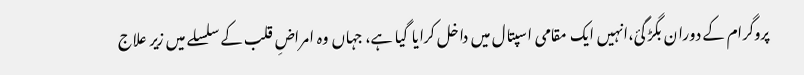پروگرام کے دوران بگڑ گئ،انہیں ایک مقامی اسپتال میں داخل کرایا گیا ہے، جہاں وہ امراضِ قلب کے سلسلے میں زیر علاج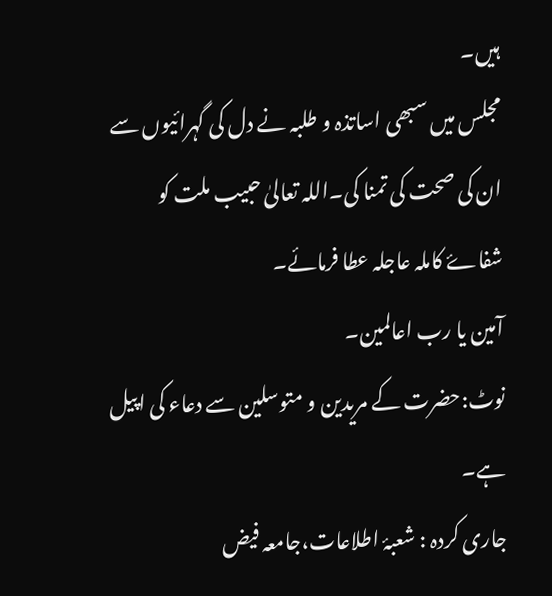ہیں۔
مجلس میں سبھی اساتذہ و طلبہ نے دل کی گہرائیوں سے ان کی صحت کی تمنا کی۔اللہ تعالیٰ حبیب ملت کو شفاۓ کاملہ عاجلہ عطا فرمائے۔
آمین یا رب اعالمین۔
نوٹ:حضرت کے مریدین و متوسلین سے دعاء کی اپیل ہے۔
جاری کردہ : شعبۂ اطلاعات،جامعہ فیض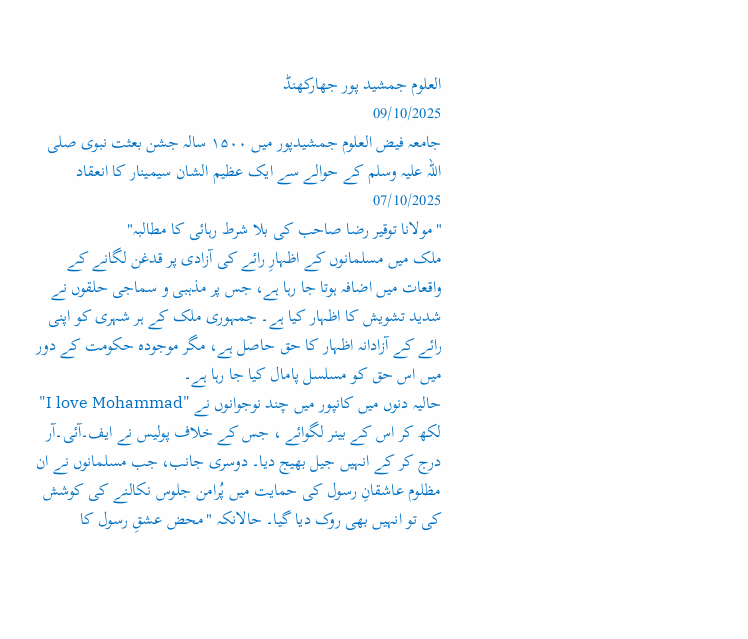العلوم جمشید پور جھارکھنڈ
09/10/2025
جامعہ فیض العلوم جمشیدپور میں ۱۵۰۰ سالہ جشن بعثت نبوی صلی اللہ علیہ وسلم کے حوالے سے ایک عظیم الشان سیمینار کا انعقاد
07/10/2025
"مولانا توقیر رضا صاحب کی بلا شرط رہائی کا مطالبہ"
ملک میں مسلمانوں کے اظہارِ رائے کی آزادی پر قدغن لگانے کے واقعات میں اضافہ ہوتا جا رہا ہے، جس پر مذہبی و سماجی حلقوں نے شدید تشویش کا اظہار کیا ہے۔ جمہوری ملک کے ہر شہری کو اپنی رائے کے آزادانہ اظہار کا حق حاصل ہے، مگر موجودہ حکومت کے دور میں اس حق کو مسلسل پامال کیا جا رہا ہے۔
حالیہ دنوں میں کانپور میں چند نوجوانوں نے "I love Mohammad" لکھ کر اس کے بینر لگوائے ، جس کے خلاف پولیس نے ایف۔آئی۔آر درج کر کے انہیں جیل بھیج دیا۔ دوسری جانب، جب مسلمانوں نے ان مظلوم عاشقانِ رسول کی حمایت میں پُرامن جلوس نکالنے کی کوشش کی تو انہیں بھی روک دیا گیا۔ حالانکہ "محض عشقِ رسول کا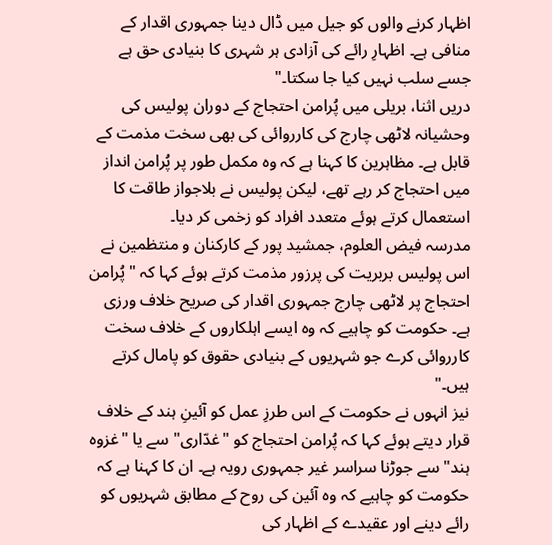اظہار کرنے والوں کو جیل میں ڈال دینا جمہوری اقدار کے منافی ہے۔ اظہارِ رائے کی آزادی ہر شہری کا بنیادی حق ہے جسے سلب نہیں کیا جا سکتا۔"
دریں اثنا، بریلی میں پُرامن احتجاج کے دوران پولیس کی وحشیانہ لاٹھی چارج کی کارروائی کی بھی سخت مذمت کے قابل ہے۔ مظاہرین کا کہنا ہے کہ وہ مکمل طور پر پُرامن انداز میں احتجاج کر رہے تھے، لیکن پولیس نے بلاجواز طاقت کا استعمال کرتے ہوئے متعدد افراد کو زخمی کر دیا۔
مدرسہ فیض العلوم، جمشید پور کے کارکنان و منتظمین نے اس پولیس بربریت کی پرزور مذمت کرتے ہوئے کہا کہ "پُرامن احتجاج پر لاٹھی چارج جمہوری اقدار کی صریح خلاف ورزی ہے۔ حکومت کو چاہیے کہ وہ ایسے اہلکاروں کے خلاف سخت کارروائی کرے جو شہریوں کے بنیادی حقوق کو پامال کرتے ہیں۔"
نیز انہوں نے حکومت کے اس طرزِ عمل کو آئینِ ہند کے خلاف قرار دیتے ہوئے کہا کہ پُرامن احتجاج کو "غدّاری" سے یا "غزوہ ہند" سے جوڑنا سراسر غیر جمہوری رویہ ہے۔ ان کا کہنا ہے کہ حکومت کو چاہیے کہ وہ آئین کی روح کے مطابق شہریوں کو رائے دینے اور عقیدے کے اظہار کی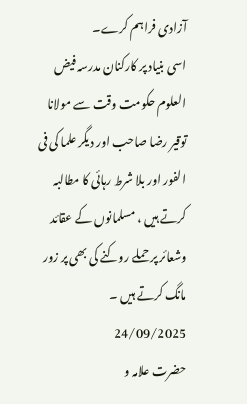آزادی فراہم کرے۔
اسی بنیاد پر کارکنان مدرسہ فیض العلوم حکومت وقت سے مولانا توقیر رضا صاحب اور دیگر علما کی فی الفور اور بلا شرط رہائی کا مطالبہ کرتے ہیں ، مسلمانوں کے عقائد وشعائر پر حملے روکنے کی بھی پر زور مانگ کرتے ہیں ۔
24/09/2025
حضرت علامہ و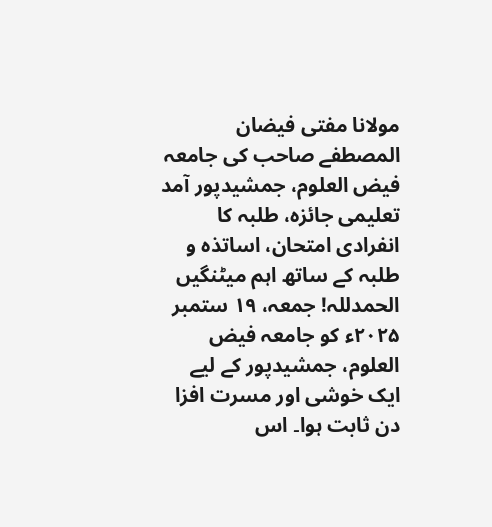مولانا مفتی فیضان المصطفے صاحب کی جامعہ فیض العلوم، جمشیدپور آمد
تعلیمی جائزہ، طلبہ کا انفرادی امتحان، اساتذہ و طلبہ کے ساتھ اہم میٹنگیں
الحمدللہ! جمعہ، ۱۹ ستمبر ۲۰۲۵ء کو جامعہ فیض العلوم، جمشیدپور کے لیے ایک خوشی اور مسرت افزا دن ثابت ہوا۔ اس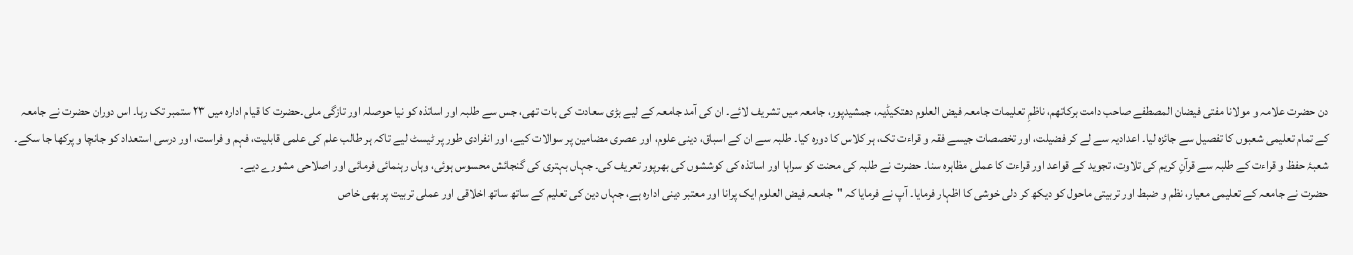دن حضرت علامہ و مولانا مفتی فیضان المصطفے صاحب دامت برکاتهم، ناظمِ تعلیمات جامعہ فیض العلوم دھتکیڈیہ، جمشیدپور، جامعہ میں تشریف لائے۔ ان کی آمد جامعہ کے لیے بڑی سعادت کی بات تھی، جس سے طلبہ اور اساتذہ کو نیا حوصلہ اور تازگی ملی۔حضرت کا قیام ادارہ میں ۲۳ ستمبر تک رہا۔ اس دوران حضرت نے جامعہ کے تمام تعلیمی شعبوں کا تفصیل سے جائزہ لیا۔ اعدادیہ سے لے کر فضیلت، اور تخصصات جیسے فقہ و قراءت تک، ہر کلاس کا دورہ کیا۔ طلبہ سے ان کے اسباق، دینی علوم، اور عصری مضامین پر سوالات کیے، اور انفرادی طور پر ٹیسٹ لیے تاکہ ہر طالب علم کی علمی قابلیت، فہم و فراست، اور درسی استعداد کو جانچا و پرکھا جا سکے۔
شعبۂ حفظ و قراءت کے طلبہ سے قرآنِ کریم کی تلاوت، تجوید کے قواعد اور قراءت کا عملی مظاہرہ سنا۔ حضرت نے طلبہ کی محنت کو سراہا اور اساتذہ کی کوششوں کی بھرپور تعریف کی۔ جہاں بہتری کی گنجائش محسوس ہوئی، وہاں رہنمائی فرمائی اور اصلاحی مشورے دیے۔
حضرت نے جامعہ کے تعلیمی معیار، نظم و ضبط اور تربیتی ماحول کو دیکھ کر دلی خوشی کا اظہار فرمایا۔ آپ نے فرمایا کہ "جامعہ فیض العلوم ایک پرانا اور معتبر دینی ادارہ ہے، جہاں دین کی تعلیم کے ساتھ ساتھ اخلاقی اور عملی تربیت پر بھی خاص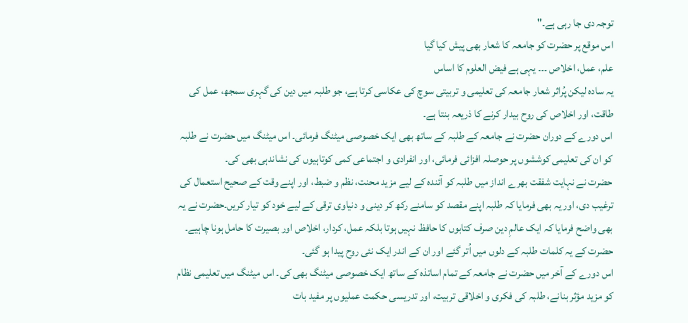توجہ دی جا رہی ہے۔"
اس موقع پر حضرت کو جامعہ کا شعار بھی پیش کیا گیا
علم، عمل، اخلاص ۔۔۔ یہی ہے فیض العلوم کا اساس
یہ سادہ لیکن پُراثر شعار جامعہ کی تعلیمی و تربیتی سوچ کی عکاسی کرتا ہے، جو طلبہ میں دین کی گہری سمجھ، عمل کی طاقت، اور اخلاص کی روح بیدار کرنے کا ذریعہ بنتا ہے۔
اس دورے کے دوران حضرت نے جامعہ کے طلبہ کے ساتھ بھی ایک خصوصی میٹنگ فرمائی۔ اس میٹنگ میں حضرت نے طلبہ کو ان کی تعلیمی کوششوں پر حوصلہ افزائی فرمائی، اور انفرادی و اجتماعی کمی کوتاہیوں کی نشاندہی بھی کی۔
حضرت نے نہایت شفقت بھرے انداز میں طلبہ کو آئندہ کے لیے مزید محنت، نظم و ضبط، اور اپنے وقت کے صحیح استعمال کی ترغیب دی، اور یہ بھی فرمایا کہ طلبہ اپنے مقصد کو سامنے رکھ کر دینی و دنیاوی ترقی کے لیے خود کو تیار کریں۔حضرت نے یہ بھی واضح فرمایا کہ ایک عالمِ دین صرف کتابوں کا حافظ نہیں ہوتا بلکہ عمل، کردار، اخلاص اور بصیرت کا حامل ہونا چاہیے۔ حضرت کے یہ کلمات طلبہ کے دلوں میں اُتر گئے اور ان کے اندر ایک نئی روح پیدا ہو گئی۔
اس دورے کے آخر میں حضرت نے جامعہ کے تمام اساتذہ کے ساتھ ایک خصوصی میٹنگ بھی کی۔ اس میٹنگ میں تعلیمی نظام کو مزید مؤثر بنانے، طلبہ کی فکری و اخلاقی تربیت، اور تدریسی حکمت عملیوں پر مفید بات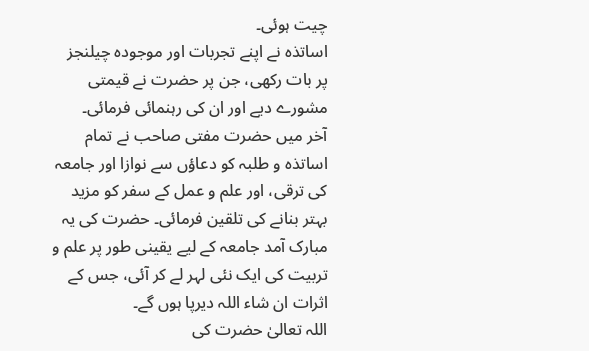چیت ہوئی۔
اساتذہ نے اپنے تجربات اور موجودہ چیلنجز پر بات رکھی، جن پر حضرت نے قیمتی مشورے دیے اور ان کی رہنمائی فرمائی۔
آخر میں حضرت مفتی صاحب نے تمام اساتذہ و طلبہ کو دعاؤں سے نوازا اور جامعہ کی ترقی، اور علم و عمل کے سفر کو مزید بہتر بنانے کی تلقین فرمائی۔ حضرت کی یہ مبارک آمد جامعہ کے لیے یقینی طور پر علم و تربیت کی ایک نئی لہر لے کر آئی، جس کے اثرات ان شاء اللہ دیرپا ہوں گے۔
اللہ تعالیٰ حضرت کی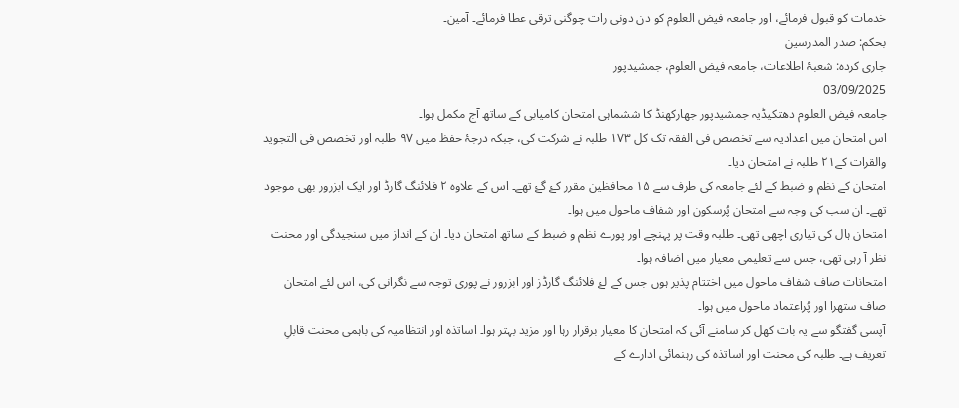خدمات کو قبول فرمائے، اور جامعہ فیض العلوم کو دن دونی رات چوگنی ترقی عطا فرمائے۔ آمین۔
بحکم: صدر المدرسین
جاری کردہ: شعبۂ اطلاعات، جامعہ فیض العلوم، جمشیدپور
03/09/2025
جامعہ فیض العلوم دھتکیڈیہ جمشیدپور جھارکھنڈ کا ششماہی امتحان کامیابی کے ساتھ آج مکمل ہوا۔
اس امتحان میں اعدادیہ سے تخصص فی الفقہ تک کل ۱۷۳ طلبہ نے شرکت کی، جبکہ درجۂ حفظ میں ۹۷ طلبہ اور تخصص فی التجوید والقرات کے۲۱ طلبہ نے امتحان دیا۔
امتحان کے نظم و ضبط کے لئے جامعہ کی طرف سے ۱۵ محافظین مقرر کۓ گۓ تھے۔ اس کے علاوہ ۲ فلائنگ گارڈ اور ایک ابزرور بھی موجود تھے۔ ان سب کی وجہ سے امتحان پُرسکون اور شفاف ماحول میں ہوا۔
امتحان ہال کی تیاری اچھی تھی۔ طلبہ وقت پر پہنچے اور پورے نظم و ضبط کے ساتھ امتحان دیا۔ ان کے انداز میں سنجیدگی اور محنت نظر آ رہی تھی، جس سے تعلیمی معیار میں اضافہ ہوا۔
امتحانات صاف شفاف ماحول میں اختتام پذیر ہوں جس کے لۓ فلائنگ گارڈز اور ابزرور نے پوری توجہ سے نگرانی کی، اس لئے امتحان صاف ستھرا اور پُراعتماد ماحول میں ہوا۔
آپسی گفتگو سے یہ بات کھل کر سامنے آئی کہ امتحان کا معیار برقرار رہا اور مزید بہتر ہوا۔ اساتذہ اور انتظامیہ کی باہمی محنت قابلِ تعریف ہے۔ طلبہ کی محنت اور اساتذہ کی رہنمائی ادارے کے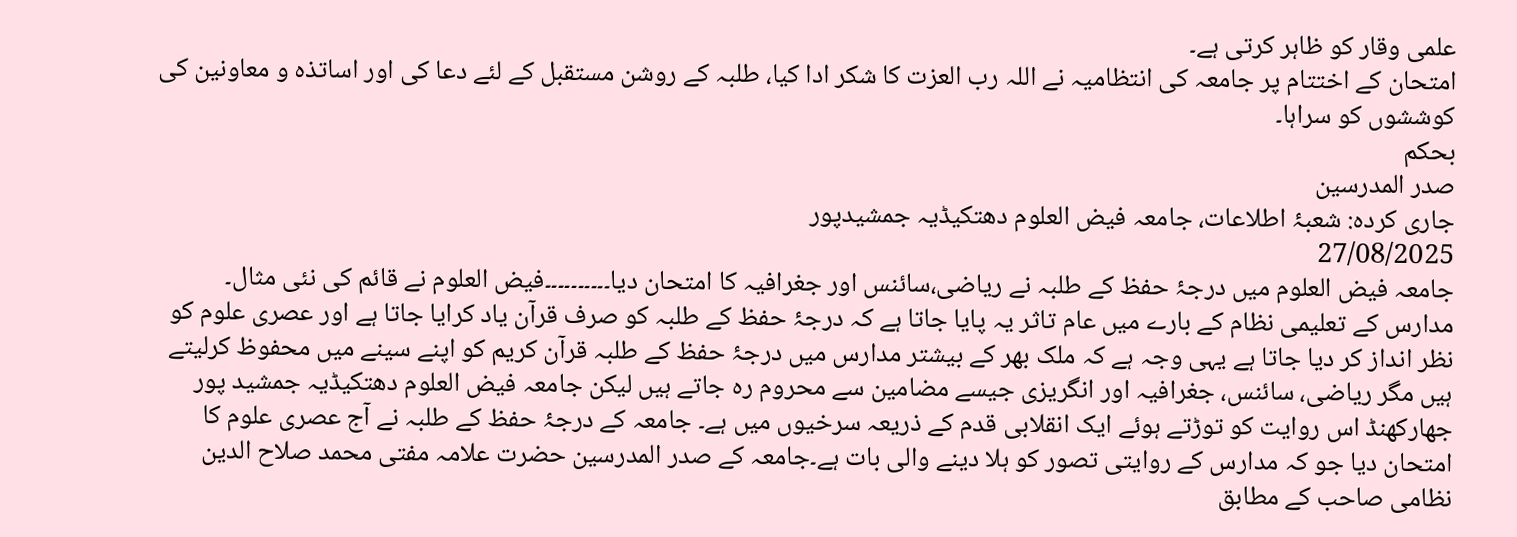علمی وقار کو ظاہر کرتی ہے۔
امتحان کے اختتام پر جامعہ کی انتظامیہ نے اللہ رب العزت کا شکر ادا کیا، طلبہ کے روشن مستقبل کے لئے دعا کی اور اساتذہ و معاونین کی کوششوں کو سراہا۔
بحکم
صدر المدرسین
جاری کردہ: شعبۂ اطلاعات، جامعہ فیض العلوم دھتکیڈیہ جمشیدپور
27/08/2025
جامعہ فیض العلوم میں درجۂ حفظ کے طلبہ نے ریاضی،سائنس اور جغرافیہ کا امتحان دیا۔۔۔۔۔۔۔۔۔۔فیض العلوم نے قائم کی نئی مثال۔
مدارس کے تعلیمی نظام کے بارے میں عام تاثر یہ پایا جاتا ہے کہ درجۂ حفظ کے طلبہ کو صرف قرآن یاد کرایا جاتا ہے اور عصری علوم کو نظر انداز کر دیا جاتا ہے یہی وجہ ہے کہ ملک بھر کے بیشتر مدارس میں درجۂ حفظ کے طلبہ قرآن کریم کو اپنے سینے میں محفوظ کرلیتے ہیں مگر ریاضی، سائنس، جغرافیہ اور انگریزی جیسے مضامین سے محروم رہ جاتے ہیں لیکن جامعہ فیض العلوم دھتکیڈیہ جمشید پور جھارکھنڈ اس روایت کو توڑتے ہوئے ایک انقلابی قدم کے ذریعہ سرخیوں میں ہے۔ جامعہ کے درجۂ حفظ کے طلبہ نے آج عصری علوم کا امتحان دیا جو کہ مدارس کے روایتی تصور کو ہلا دینے والی بات ہے۔جامعہ کے صدر المدرسین حضرت علامہ مفتی محمد صلاح الدین نظامی صاحب کے مطابق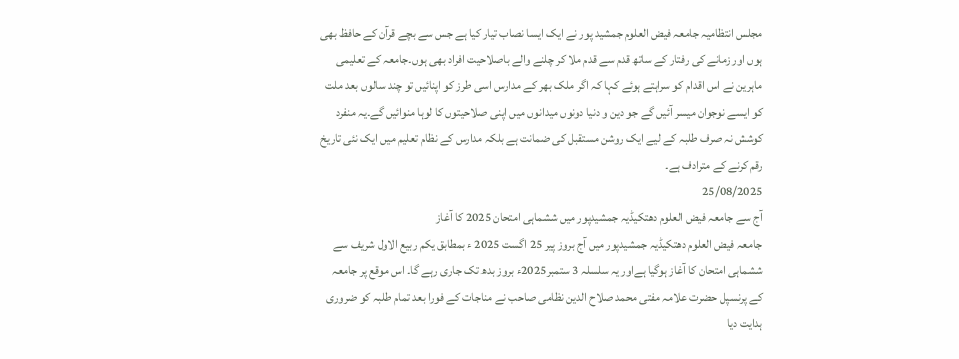مجلس انتظامیہ جامعہ فیض العلوم جمشید پور نے ایک ایسا نصاب تیار کیا ہے جس سے بچے قرآن کے حافظ بھی ہوں اور زمانے کی رفتار کے ساتھ قدم سے قدم ملا کر چلنے والے باصلاحیت افراد بھی ہوں۔جامعہ کے تعلیمی ماہرین نے اس اقدام کو سراہتے ہوئے کہا کہ اگر ملک بھر کے مدارس اسی طرز کو اپنائیں تو چند سالوں بعد ملت کو ایسے نوجوان میسر آئیں گے جو دین و دنیا دونوں میدانوں میں اپنی صلاحیتوں کا لوہا منوائیں گے۔یہ منفرد کوشش نہ صرف طلبہ کے لیے ایک روشن مستقبل کی ضمانت ہے بلکہ مدارس کے نظام تعلیم میں ایک نئی تاریخ رقم کرنے کے مترادف ہے۔
25/08/2025
آج سے جامعہ فیض العلوم دھتکیڈیہ جمشیدپور میں ششماہی امتحان 2025 کا آغاز
جامعہ فیض العلوم دھتکیڈیہ جمشیدپور میں آج بروز پیر 25 اگست 2025 ء بمطابق یکم ربیع الاول شریف سے ششماہی امتحان کا آغاز ہوگیا ہےاور یہ سلسلہ 3 ستمبر2025ء بروز بدھ تک جاری رہے گا۔ اس موقع پر جامعہ کے پرنسپل حضرت علامہ مفتی محمد صلاح الدین نظامی صاحب نے مناجات کے فورا بعد تمام طلبہ کو ضروری ہدایت دیا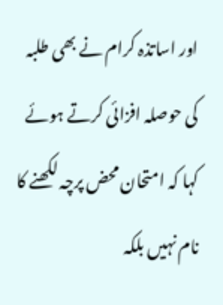اور اساتذہ کرام نے بھی طلبہ کی حوصلہ افزائی کرتے ہوئے کہا کہ امتحان محض پرچہ لکھنے کا نام نہیں بلکہ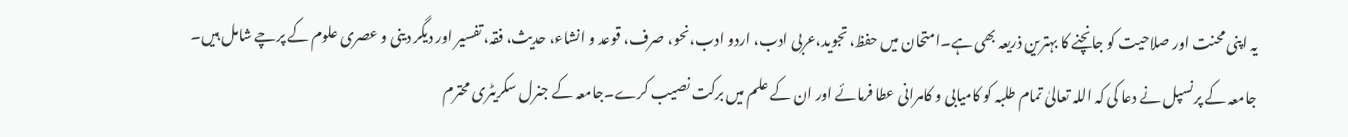یہ اپنی محنت اور صلاحیت کو جانچنے کا بہترین ذریعہ بھی ہے۔امتحان میں حفظ، تجوید،عربی ادب، اردو ادب،نحو، صرف، قوعد و انشاء، حدیث، فقہ، تفسیر اور دیگر دینی و عصری علوم کے پرچے شامل ہیں۔ جامعہ کے پرنسپل نے دعا کی کہ اللہ تعالیٰ تمام طلبہ کو کامیابی و کامرانی عطا فرمائے اور ان کے علم میں برکت نصیب کرے۔جامعہ کے جنرل سکریٹری محترم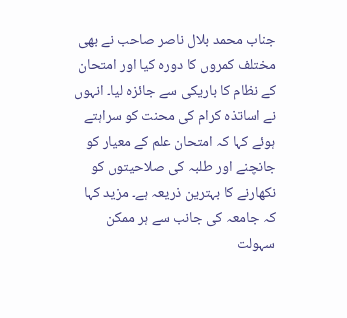جناب محمد بلال ناصر صاحب نے بھی مختلف کمروں کا دورہ کیا اور امتحان کے نظام کا باریکی سے جائزہ لیا۔ انہوں نے اساتذہ کرام کی محنت کو سراہتے ہوئے کہا کہ امتحان علم کے معیار کو جانچنے اور طلبہ کی صلاحیتوں کو نکھارنے کا بہترین ذریعہ ہے۔ مزید کہا کہ جامعہ کی جانب سے ہر ممکن سہولت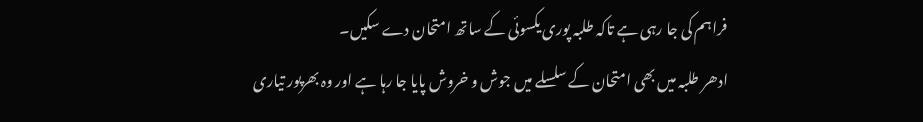فراہم کی جا رہی ہے تاکہ طلبہ پوری یکسوئی کے ساتھ امتحان دے سکیں۔
ادھر طلبہ میں بھی امتحان کے سلسلے میں جوش و خروش پایا جا رہا ہے اور وہ بھرپور تیاری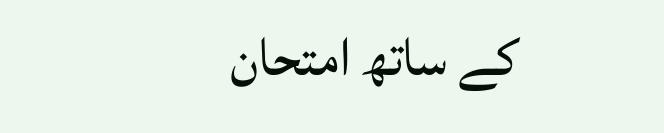کے ساتھ امتحان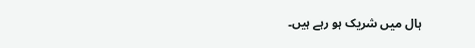ہال میں شریک ہو رہے ہیں۔